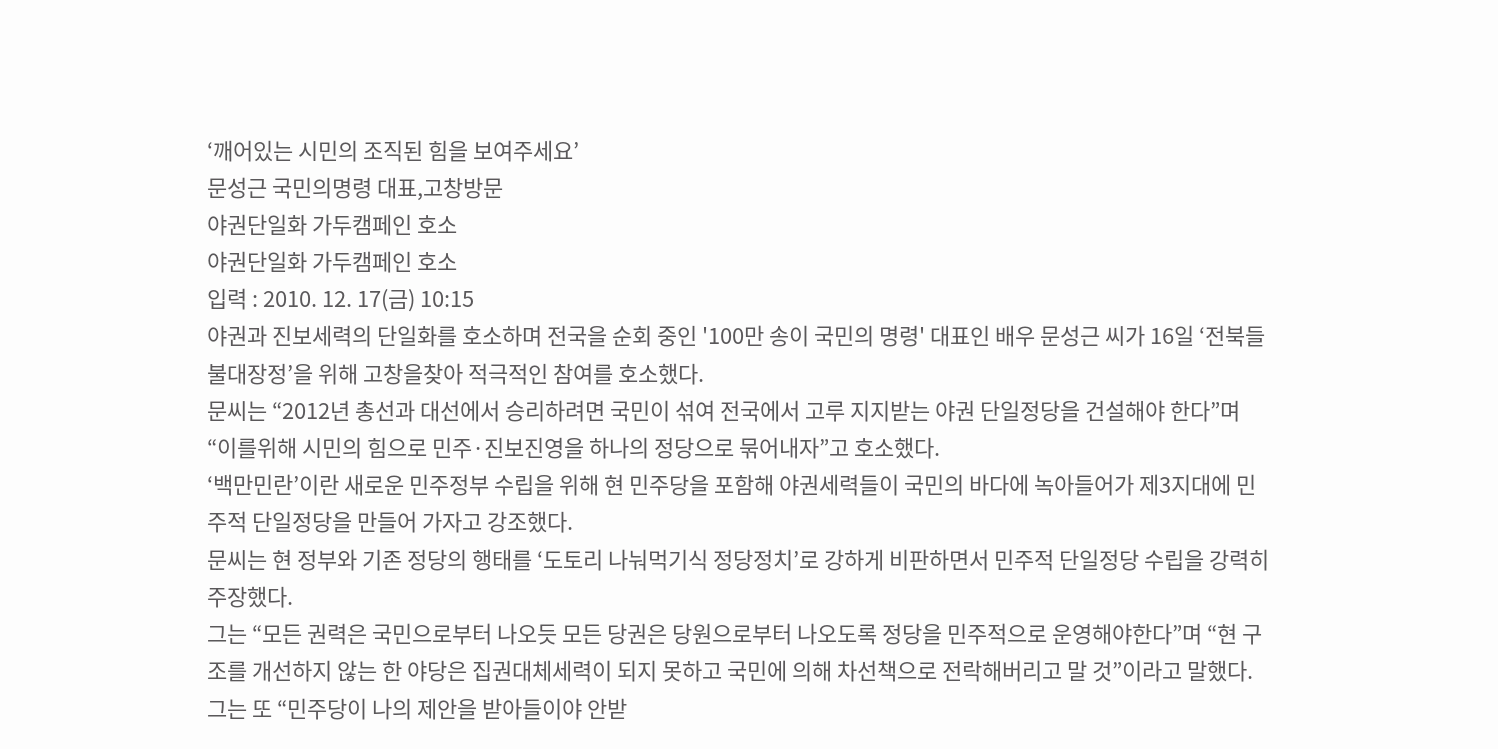‘깨어있는 시민의 조직된 힘을 보여주세요’
문성근 국민의명령 대표,고창방문
야권단일화 가두캠페인 호소
야권단일화 가두캠페인 호소
입력 : 2010. 12. 17(금) 10:15
야권과 진보세력의 단일화를 호소하며 전국을 순회 중인 '100만 송이 국민의 명령' 대표인 배우 문성근 씨가 16일 ‘전북들불대장정’을 위해 고창을찾아 적극적인 참여를 호소했다.
문씨는 “2012년 총선과 대선에서 승리하려면 국민이 섞여 전국에서 고루 지지받는 야권 단일정당을 건설해야 한다”며 “이를위해 시민의 힘으로 민주·진보진영을 하나의 정당으로 묶어내자”고 호소했다.
‘백만민란’이란 새로운 민주정부 수립을 위해 현 민주당을 포함해 야권세력들이 국민의 바다에 녹아들어가 제3지대에 민주적 단일정당을 만들어 가자고 강조했다.
문씨는 현 정부와 기존 정당의 행태를 ‘도토리 나눠먹기식 정당정치’로 강하게 비판하면서 민주적 단일정당 수립을 강력히 주장했다.
그는 “모든 권력은 국민으로부터 나오듯 모든 당권은 당원으로부터 나오도록 정당을 민주적으로 운영해야한다”며 “현 구조를 개선하지 않는 한 야당은 집권대체세력이 되지 못하고 국민에 의해 차선책으로 전락해버리고 말 것”이라고 말했다.
그는 또 “민주당이 나의 제안을 받아들이야 안받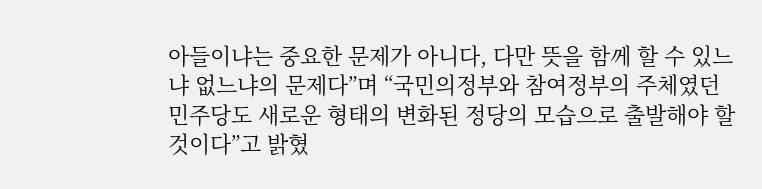아들이냐는 중요한 문제가 아니다, 다만 뜻을 함께 할 수 있느냐 없느냐의 문제다”며 “국민의정부와 참여정부의 주체였던 민주당도 새로운 형태의 변화된 정당의 모습으로 출발해야 할 것이다”고 밝혔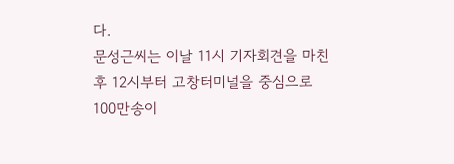다.
문성근씨는 이날 11시 기자회견을 마친 후 12시부터 고창터미널을 중심으로 100만송이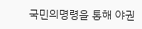국민의명령을 통해 야권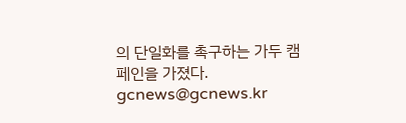의 단일화를 촉구하는 가두 캠페인을 가졌다.
gcnews@gcnews.kr